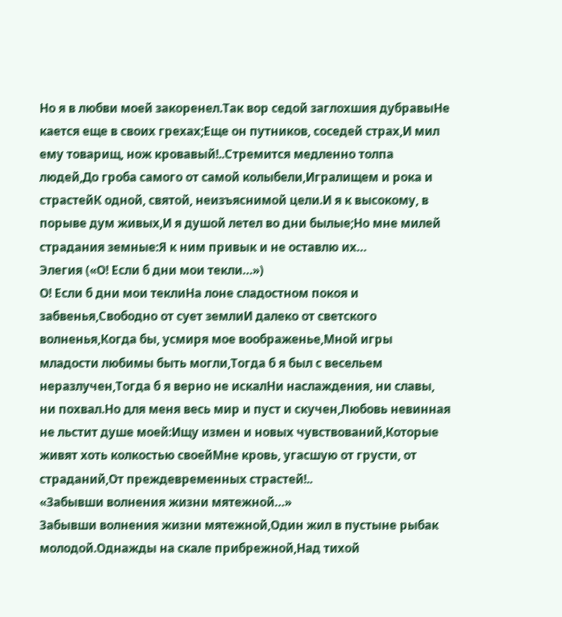Но я в любви моей закоренел.Так вор седой заглохшия дубравыНе кается еще в своих грехах;Еще он путников, соседей страх,И мил ему товарищ, нож кровавый!..Стремится медленно толпа людей,До гроба самого от самой колыбели,Игралищем и рока и страстейК одной, святой, неизъяснимой цели.И я к высокому, в порыве дум живых,И я душой летел во дни былые;Но мне милей страдания земные:Я к ним привык и не оставлю их…
Элегия («О! Если б дни мои текли…»)
О! Если б дни мои теклиНа лоне сладостном покоя и забвенья,Свободно от сует землиИ далеко от светского волненья,Когда бы, усмиря мое воображенье,Мной игры младости любимы быть могли,Тогда б я был с весельем неразлучен,Тогда б я верно не искалНи наслаждения, ни славы, ни похвал.Но для меня весь мир и пуст и скучен,Любовь невинная не льстит душе моей:Ищу измен и новых чувствований,Которые живят хоть колкостью своейМне кровь, угасшую от грусти, от страданий,От преждевременных страстей!..
«Забывши волнения жизни мятежной…»
Забывши волнения жизни мятежной,Один жил в пустыне рыбак молодой.Однажды на скале прибрежной,Над тихой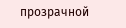прозрачной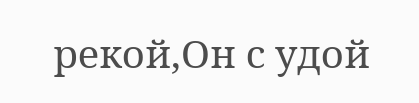рекой,Он с удой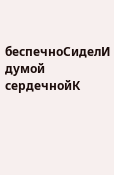беспечноСиделИ думой сердечнойК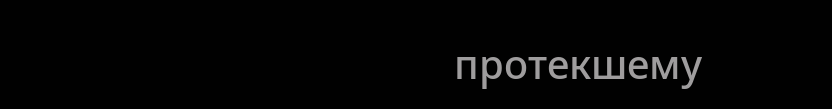протекшему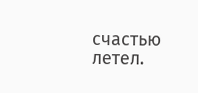счастью летел.